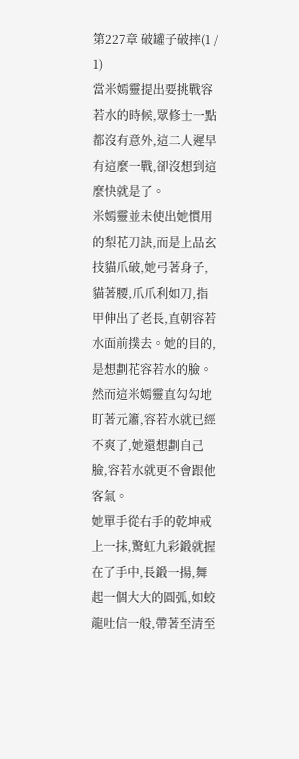第227章 破罐子破摔(1 / 1)
當米嫣靈提出要挑戰容若水的時候,眾修士一點都沒有意外,這二人遲早有這麼一戰,卻沒想到這麼快就是了。
米嫣靈並未使出她慣用的梨花刀訣,而是上品玄技貓爪破,她弓著身子,貓著腰,爪爪利如刀,指甲伸出了老長,直朝容若水面前撲去。她的目的,是想劃花容若水的臉。
然而這米嫣靈直勾勾地盯著元簫,容若水就已經不爽了,她還想劃自己臉,容若水就更不會跟他客氣。
她單手從右手的乾坤戒上一抹,驚虹九彩鍛就握在了手中,長鍛一揚,舞起一個大大的圓弧,如蛟龍吐信一般,帶著至清至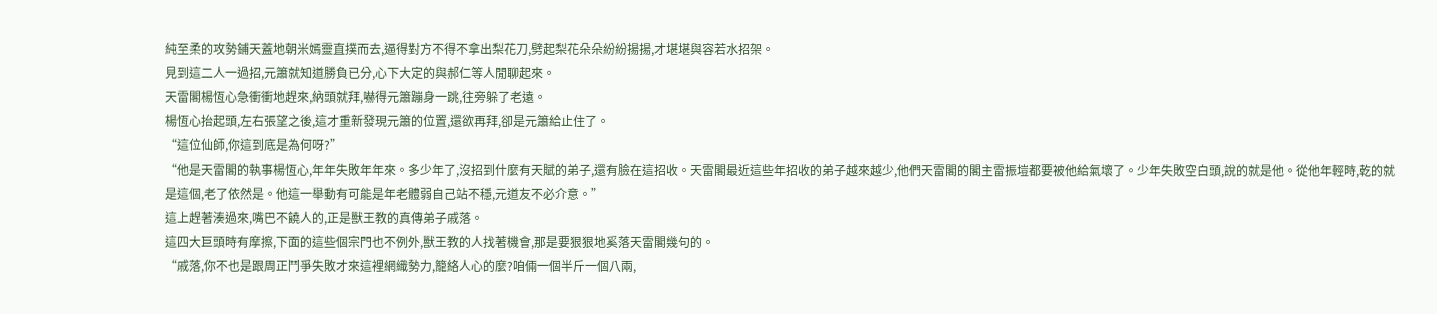純至柔的攻勢鋪天蓋地朝米嫣靈直撲而去,逼得對方不得不拿出梨花刀,劈起梨花朵朵紛紛揚揚,才堪堪與容若水招架。
見到這二人一過招,元簫就知道勝負已分,心下大定的與郝仁等人閒聊起來。
天雷閣楊恆心急衝衝地趕來,納頭就拜,嚇得元簫蹦身一跳,往旁躲了老遠。
楊恆心抬起頭,左右張望之後,這才重新發現元簫的位置,還欲再拜,卻是元簫給止住了。
“這位仙師,你這到底是為何呀?”
“他是天雷閣的執事楊恆心,年年失敗年年來。多少年了,沒招到什麼有天賦的弟子,還有臉在這招收。天雷閣最近這些年招收的弟子越來越少,他們天雷閣的閣主雷振塏都要被他給氣壞了。少年失敗空白頭,說的就是他。從他年輕時,乾的就是這個,老了依然是。他這一舉動有可能是年老體弱自己站不穩,元道友不必介意。”
這上趕著湊過來,嘴巴不饒人的,正是獸王教的真傳弟子戚落。
這四大巨頭時有摩擦,下面的這些個宗門也不例外,獸王教的人找著機會,那是要狠狠地奚落天雷閣幾句的。
“戚落,你不也是跟周正鬥爭失敗才來這裡網織勢力,籠絡人心的麼?咱倆一個半斤一個八兩,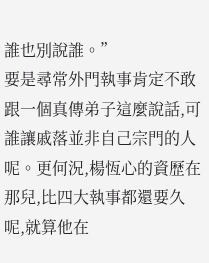誰也別說誰。”
要是尋常外門執事肯定不敢跟一個真傳弟子這麼說話,可誰讓戚落並非自己宗門的人呢。更何況,楊恆心的資歷在那兒,比四大執事都還要久呢,就算他在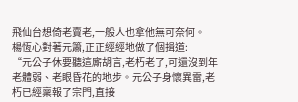飛仙台想倚老賣老,一般人也拿他無可奈何。
楊恆心對著元簫,正正經經地做了個揖道:
“元公子休要聽這廝胡言,老朽老了,可還沒到年老體弱、老眼昏花的地步。元公子身懷異雷,老朽已經稟報了宗門,直接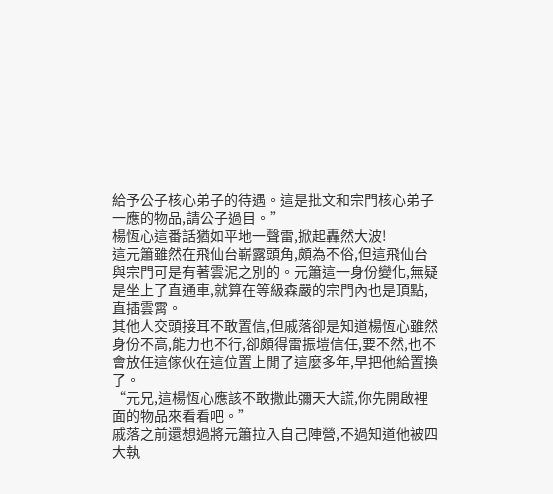給予公子核心弟子的待遇。這是批文和宗門核心弟子一應的物品,請公子過目。”
楊恆心這番話猶如平地一聲雷,掀起轟然大波!
這元簫雖然在飛仙台嶄露頭角,頗為不俗,但這飛仙台與宗門可是有著雲泥之別的。元簫這一身份變化,無疑是坐上了直通車,就算在等級森嚴的宗門內也是頂點,直插雲霄。
其他人交頭接耳不敢置信,但戚落卻是知道楊恆心雖然身份不高,能力也不行,卻頗得雷振塏信任,要不然,也不會放任這傢伙在這位置上閒了這麼多年,早把他給置換了。
“元兄,這楊恆心應該不敢撒此彌天大謊,你先開啟裡面的物品來看看吧。”
戚落之前還想過將元簫拉入自己陣營,不過知道他被四大執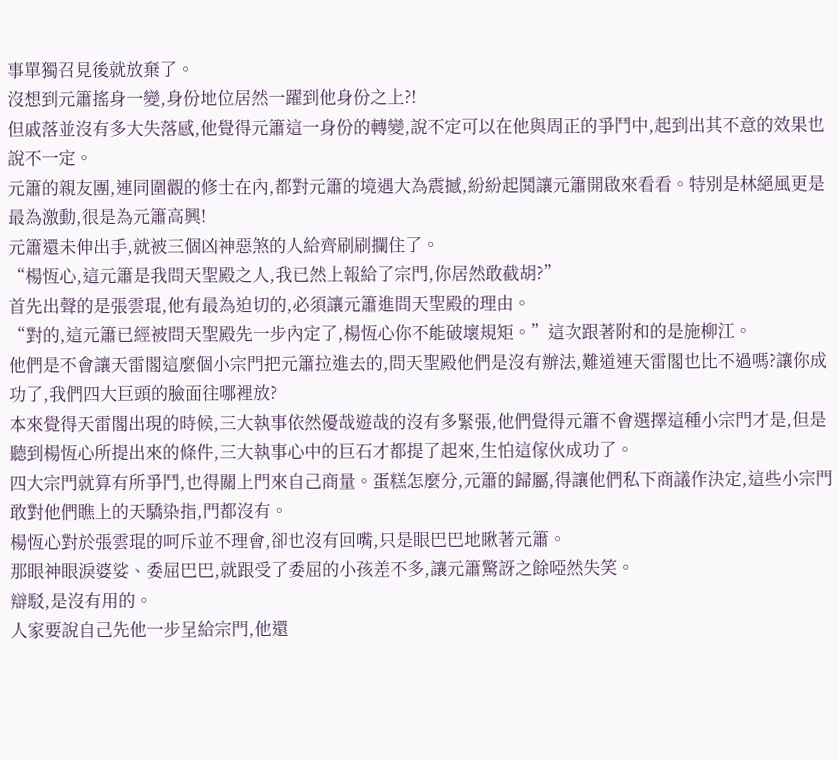事單獨召見後就放棄了。
沒想到元簫搖身一變,身份地位居然一躍到他身份之上?!
但戚落並沒有多大失落感,他覺得元簫這一身份的轉變,說不定可以在他與周正的爭鬥中,起到出其不意的效果也說不一定。
元簫的親友團,連同圍觀的修士在內,都對元簫的境遇大為震撼,紛紛起鬨讓元簫開啟來看看。特別是林絕風更是最為激動,很是為元簫高興!
元簫還未伸出手,就被三個凶神惡煞的人給齊刷刷攔住了。
“楊恆心,這元簫是我問天聖殿之人,我已然上報給了宗門,你居然敢截胡?”
首先出聲的是張雲琨,他有最為迫切的,必須讓元簫進問天聖殿的理由。
“對的,這元簫已經被問天聖殿先一步內定了,楊恆心你不能破壞規矩。”這次跟著附和的是施柳江。
他們是不會讓天雷閣這麼個小宗門把元簫拉進去的,問天聖殿他們是沒有辦法,難道連天雷閣也比不過嗎?讓你成功了,我們四大巨頭的臉面往哪裡放?
本來覺得天雷閣出現的時候,三大執事依然優哉遊哉的沒有多緊張,他們覺得元簫不會選擇這種小宗門才是,但是聽到楊恆心所提出來的條件,三大執事心中的巨石才都提了起來,生怕這傢伙成功了。
四大宗門就算有所爭鬥,也得關上門來自己商量。蛋糕怎麼分,元簫的歸屬,得讓他們私下商議作決定,這些小宗門敢對他們瞧上的天驕染指,門都沒有。
楊恆心對於張雲琨的呵斥並不理會,卻也沒有回嘴,只是眼巴巴地瞅著元簫。
那眼神眼淚婆娑、委屈巴巴,就跟受了委屈的小孩差不多,讓元簫驚訝之餘啞然失笑。
辯駁,是沒有用的。
人家要說自己先他一步呈給宗門,他還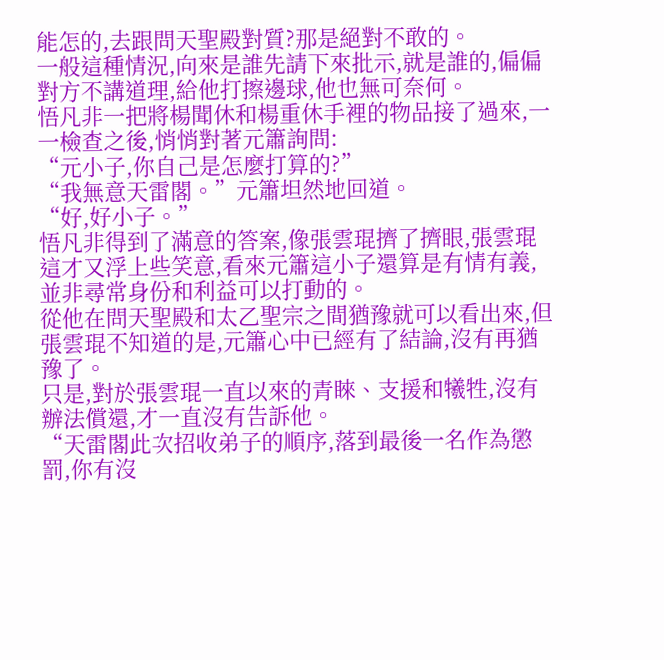能怎的,去跟問天聖殿對質?那是絕對不敢的。
一般這種情況,向來是誰先請下來批示,就是誰的,偏偏對方不講道理,給他打擦邊球,他也無可奈何。
悟凡非一把將楊聞休和楊重休手裡的物品接了過來,一一檢查之後,悄悄對著元簫詢問:
“元小子,你自己是怎麼打算的?”
“我無意天雷閣。”元簫坦然地回道。
“好,好小子。”
悟凡非得到了滿意的答案,像張雲琨擠了擠眼,張雲琨這才又浮上些笑意,看來元簫這小子還算是有情有義,並非尋常身份和利益可以打動的。
從他在問天聖殿和太乙聖宗之間猶豫就可以看出來,但張雲琨不知道的是,元簫心中已經有了結論,沒有再猶豫了。
只是,對於張雲琨一直以來的青睞、支援和犧牲,沒有辦法償還,才一直沒有告訴他。
“天雷閣此次招收弟子的順序,落到最後一名作為懲罰,你有沒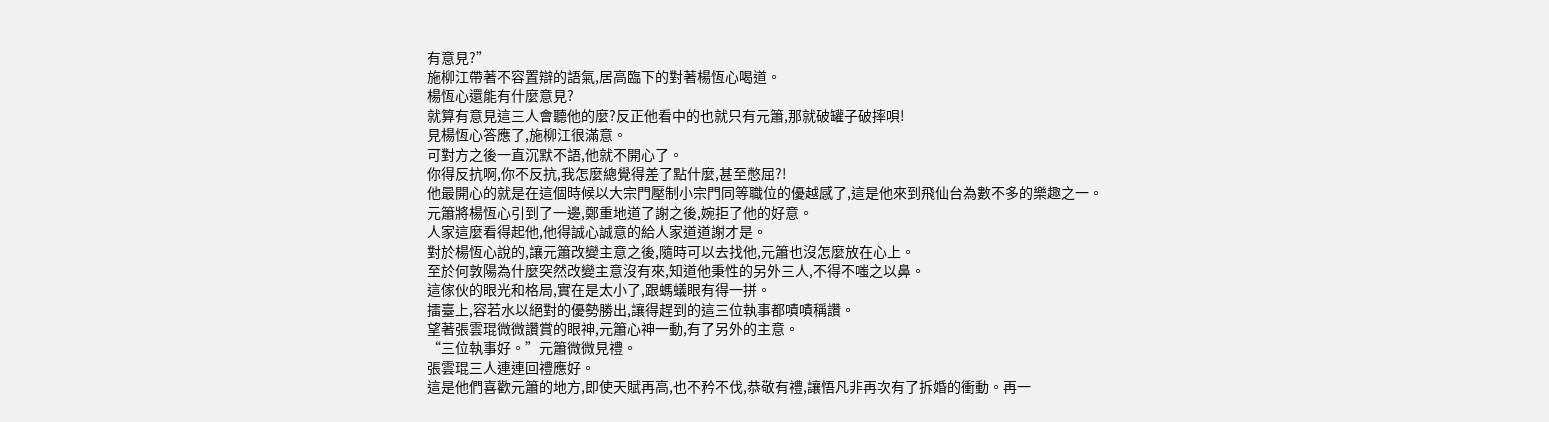有意見?”
施柳江帶著不容置辯的語氣,居高臨下的對著楊恆心喝道。
楊恆心還能有什麼意見?
就算有意見這三人會聽他的麼?反正他看中的也就只有元簫,那就破罐子破摔唄!
見楊恆心答應了,施柳江很滿意。
可對方之後一直沉默不語,他就不開心了。
你得反抗啊,你不反抗,我怎麼總覺得差了點什麼,甚至憋屈?!
他最開心的就是在這個時候以大宗門壓制小宗門同等職位的優越感了,這是他來到飛仙台為數不多的樂趣之一。
元簫將楊恆心引到了一邊,鄭重地道了謝之後,婉拒了他的好意。
人家這麼看得起他,他得誠心誠意的給人家道道謝才是。
對於楊恆心說的,讓元簫改變主意之後,隨時可以去找他,元簫也沒怎麼放在心上。
至於何敦陽為什麼突然改變主意沒有來,知道他秉性的另外三人,不得不嗤之以鼻。
這傢伙的眼光和格局,實在是太小了,跟螞蟻眼有得一拼。
擂臺上,容若水以絕對的優勢勝出,讓得趕到的這三位執事都嘖嘖稱讚。
望著張雲琨微微讚賞的眼神,元簫心神一動,有了另外的主意。
“三位執事好。”元簫微微見禮。
張雲琨三人連連回禮應好。
這是他們喜歡元簫的地方,即使天賦再高,也不矜不伐,恭敬有禮,讓悟凡非再次有了拆婚的衝動。再一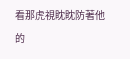看那虎視眈眈防著他的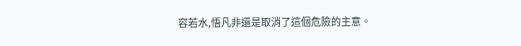容若水,悟凡非還是取消了這個危險的主意。